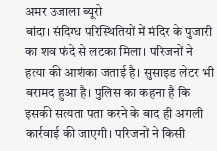अमर उजाला ब्यूरो
बांदा। संदिग्ध परिस्थितियों में मंदिर के पुजारी का शव फंदे से लटका मिला। परिजनों ने हत्या की आशंका जताई है। सुसाइड लेटर भी बरामद हुआ है। पुलिस का कहना है कि इसकी सत्यता पता करने के बाद ही अगली कार्रवाई की जाएगी। परिजनों ने किसी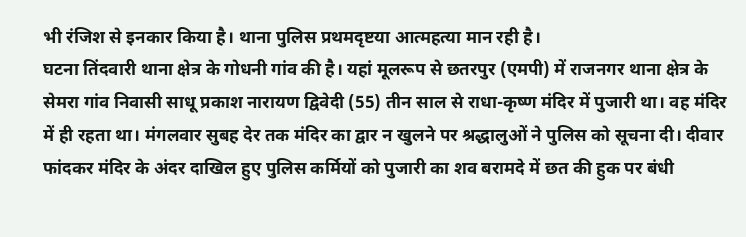भी रंजिश से इनकार किया है। थाना पुलिस प्रथमदृष्टया आत्महत्या मान रही है।
घटना तिंदवारी थाना क्षेत्र के गोधनी गांव की है। यहां मूलरूप से छतरपुर (एमपी) में राजनगर थाना क्षेत्र के सेमरा गांव निवासी साधू प्रकाश नारायण द्विवेदी (55) तीन साल से राधा-कृष्ण मंदिर में पुजारी था। वह मंदिर में ही रहता था। मंगलवार सुबह देर तक मंदिर का द्वार न खुलने पर श्रद्धालुओं ने पुलिस को सूचना दी। दीवार फांदकर मंदिर के अंदर दाखिल हुए पुलिस कर्मियों को पुजारी का शव बरामदे में छत की हुक पर बंधी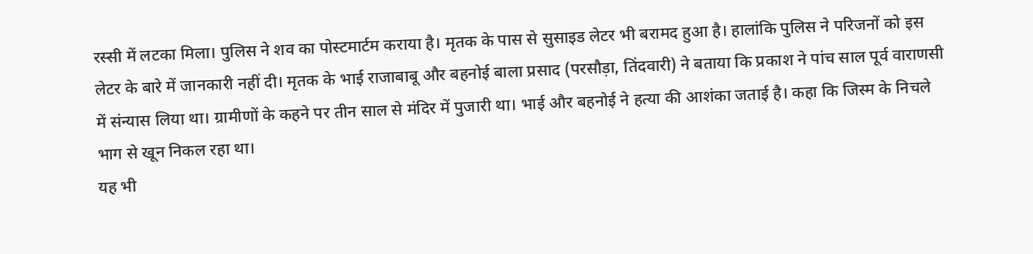रस्सी में लटका मिला। पुलिस ने शव का पोस्टमार्टम कराया है। मृतक के पास से सुसाइड लेटर भी बरामद हुआ है। हालांकि पुलिस ने परिजनों को इस लेटर के बारे में जानकारी नहीं दी। मृतक के भाई राजाबाबू और बहनोई बाला प्रसाद (परसौड़ा, तिंदवारी) ने बताया कि प्रकाश ने पांच साल पूर्व वाराणसी में संन्यास लिया था। ग्रामीणों के कहने पर तीन साल से मंदिर में पुजारी था। भाई और बहनोई ने हत्या की आशंका जताई है। कहा कि जिस्म के निचले भाग से खून निकल रहा था।
यह भी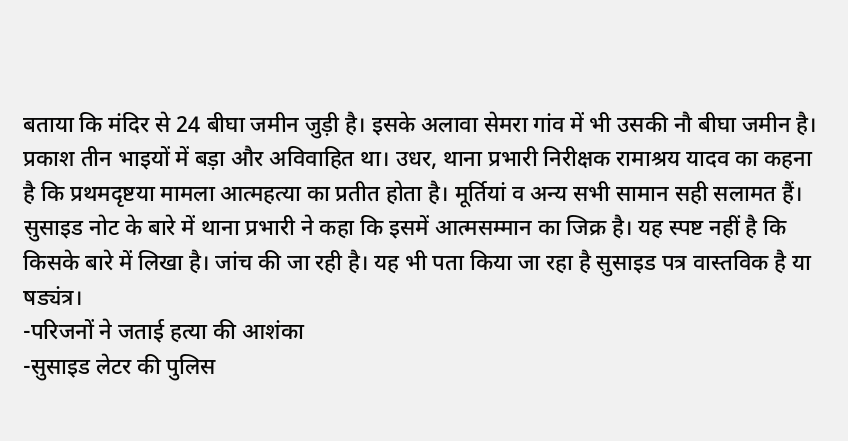बताया कि मंदिर से 24 बीघा जमीन जुड़ी है। इसके अलावा सेमरा गांव में भी उसकी नौ बीघा जमीन है। प्रकाश तीन भाइयों में बड़ा और अविवाहित था। उधर, थाना प्रभारी निरीक्षक रामाश्रय यादव का कहना है कि प्रथमदृष्टया मामला आत्महत्या का प्रतीत होता है। मूर्तियां व अन्य सभी सामान सही सलामत हैं। सुसाइड नोट के बारे में थाना प्रभारी ने कहा कि इसमें आत्मसम्मान का जिक्र है। यह स्पष्ट नहीं है कि किसके बारे में लिखा है। जांच की जा रही है। यह भी पता किया जा रहा है सुसाइड पत्र वास्तविक है या षड्यंत्र।
-परिजनों ने जताई हत्या की आशंका
-सुसाइड लेटर की पुलिस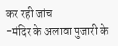कर रही जांच
-मंदिर के अलावा पुजारी के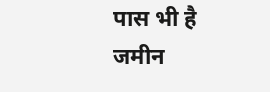पास भी है जमीन